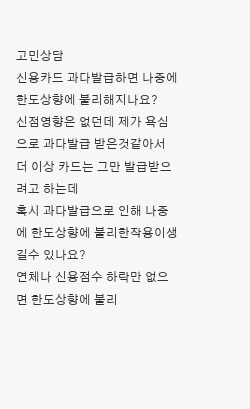고민상담
신용카드 과다발급하면 나중에 한도상향에 불리해지나요?
신점영향은 없던데 제가 욕심으로 과다발급 받은것같아서 더 이상 카드는 그만 발급받으려고 하는데
혹시 과다발급으로 인해 나중에 한도상향에 불리한작용이생길수 있나요?
연체나 신용점수 하락만 없으면 한도상향에 불리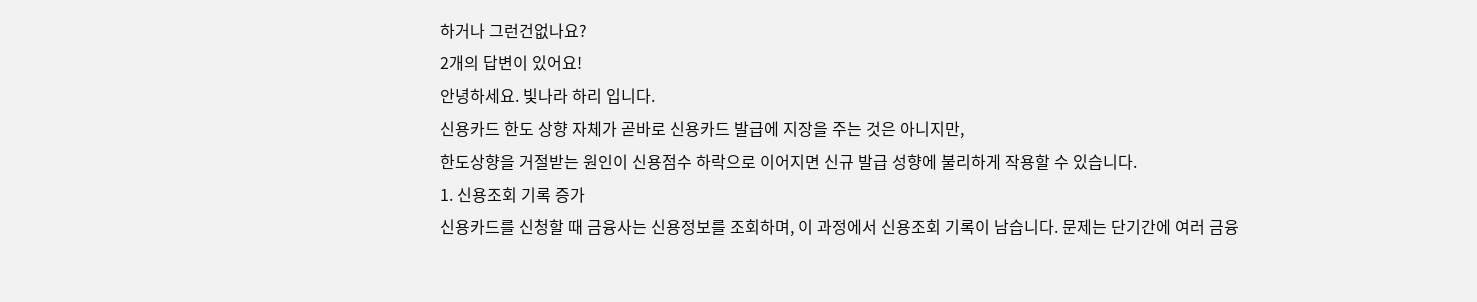하거나 그런건없나요?
2개의 답변이 있어요!
안녕하세요. 빛나라 하리 입니다.
신용카드 한도 상향 자체가 곧바로 신용카드 발급에 지장을 주는 것은 아니지만,
한도상향을 거절받는 원인이 신용점수 하락으로 이어지면 신규 발급 성향에 불리하게 작용할 수 있습니다.
1. 신용조회 기록 증가
신용카드를 신청할 때 금융사는 신용정보를 조회하며, 이 과정에서 신용조회 기록이 남습니다. 문제는 단기간에 여러 금융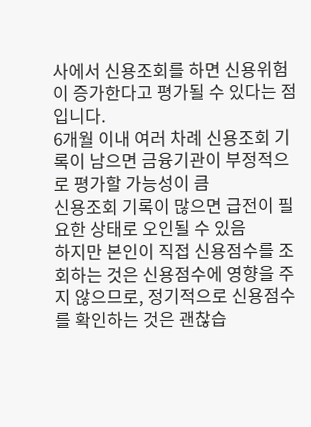사에서 신용조회를 하면 신용위험이 증가한다고 평가될 수 있다는 점입니다.
6개월 이내 여러 차례 신용조회 기록이 남으면 금융기관이 부정적으로 평가할 가능성이 큼
신용조회 기록이 많으면 급전이 필요한 상태로 오인될 수 있음
하지만 본인이 직접 신용점수를 조회하는 것은 신용점수에 영향을 주지 않으므로, 정기적으로 신용점수를 확인하는 것은 괜찮습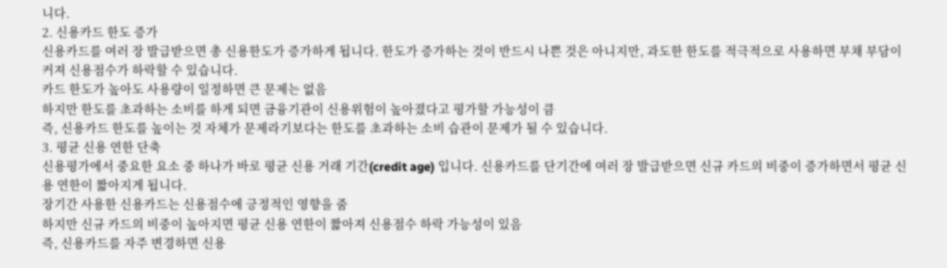니다.
2. 신용카드 한도 증가
신용카드를 여러 장 발급받으면 총 신용한도가 증가하게 됩니다. 한도가 증가하는 것이 반드시 나쁜 것은 아니지만, 과도한 한도를 적극적으로 사용하면 부채 부담이 커져 신용점수가 하락할 수 있습니다.
카드 한도가 높아도 사용량이 일정하면 큰 문제는 없음
하지만 한도를 초과하는 소비를 하게 되면 금융기관이 신용위험이 높아졌다고 평가할 가능성이 큼
즉, 신용카드 한도를 높이는 것 자체가 문제라기보다는 한도를 초과하는 소비 습관이 문제가 될 수 있습니다.
3. 평균 신용 연한 단축
신용평가에서 중요한 요소 중 하나가 바로 평균 신용 거래 기간(credit age) 입니다. 신용카드를 단기간에 여러 장 발급받으면 신규 카드의 비중이 증가하면서 평균 신용 연한이 짧아지게 됩니다.
장기간 사용한 신용카드는 신용점수에 긍정적인 영향을 줌
하지만 신규 카드의 비중이 높아지면 평균 신용 연한이 짧아져 신용점수 하락 가능성이 있음
즉, 신용카드를 자주 변경하면 신용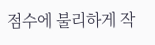점수에 불리하게 작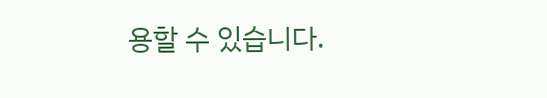용할 수 있습니다.